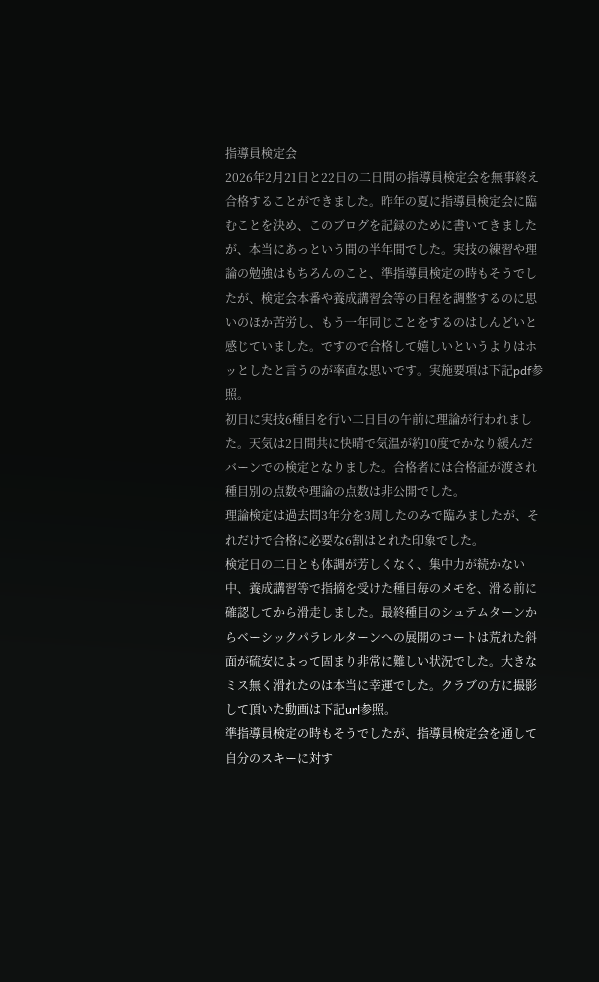指導員検定会
2026年2月21日と22日の二日間の指導員検定会を無事終え合格することができました。昨年の夏に指導員検定会に臨むことを決め、このブログを記録のために書いてきましたが、本当にあっという間の半年間でした。実技の練習や理論の勉強はもちろんのこと、準指導員検定の時もそうでしたが、検定会本番や養成講習会等の日程を調整するのに思いのほか苦労し、もう一年同じことをするのはしんどいと感じていました。ですので合格して嬉しいというよりはホッとしたと言うのが率直な思いです。実施要項は下記pdf参照。
初日に実技6種目を行い二日目の午前に理論が行われました。天気は2日間共に快晴で気温が約10度でかなり緩んだバーンでの検定となりました。合格者には合格証が渡され種目別の点数や理論の点数は非公開でした。
理論検定は過去問3年分を3周したのみで臨みましたが、それだけで合格に必要な6割はとれた印象でした。
検定日の二日とも体調が芳しくなく、集中力が続かない中、養成講習等で指摘を受けた種目毎のメモを、滑る前に確認してから滑走しました。最終種目のシュテムターンからベーシックパラレルターンへの展開のコートは荒れた斜面が硫安によって固まり非常に難しい状況でした。大きなミス無く滑れたのは本当に幸運でした。クラブの方に撮影して頂いた動画は下記url参照。
準指導員検定の時もそうでしたが、指導員検定会を通して自分のスキーに対す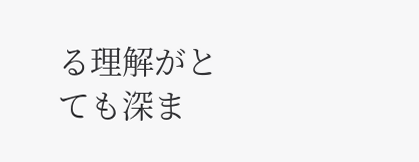る理解がとても深ま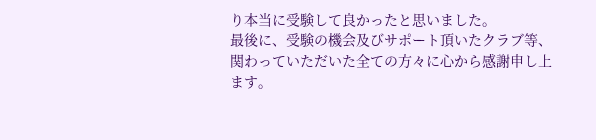り本当に受験して良かったと思いました。
最後に、受験の機会及びサポート頂いたクラブ等、関わっていただいた全ての方々に心から感謝申し上ます。